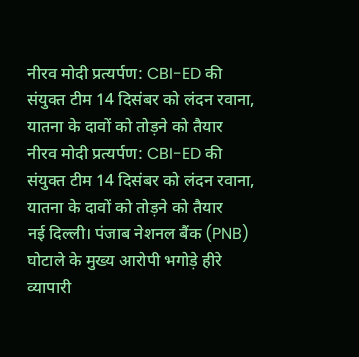नीरव मोदी प्रत्यर्पण: CBI-ED की संयुक्त टीम 14 दिसंबर को लंदन रवाना, यातना के दावों को तोड़ने को तैयार
नीरव मोदी प्रत्यर्पण: CBI-ED की संयुक्त टीम 14 दिसंबर को लंदन रवाना, यातना के दावों को तोड़ने को तैयार
नई दिल्ली। पंजाब नेशनल बैंक (PNB) घोटाले के मुख्य आरोपी भगोड़े हीरे व्यापारी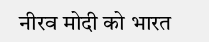नीरव मोदी को भारत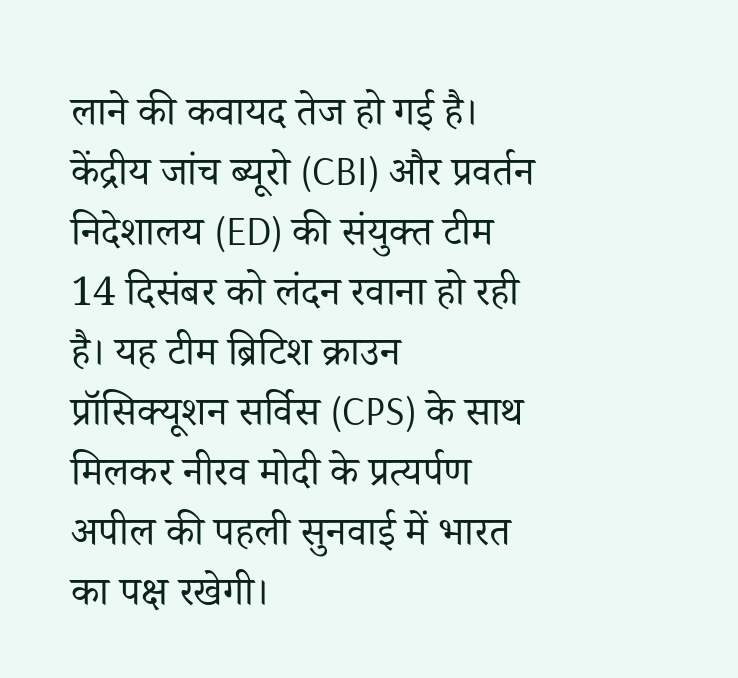लाने की कवायद तेज हो गई है। केंद्रीय जांच ब्यूरो (CBI) और प्रवर्तन निदेशालय (ED) की संयुक्त टीम 14 दिसंबर को लंदन रवाना हो रही है। यह टीम ब्रिटिश क्राउन प्रॉसिक्यूशन सर्विस (CPS) के साथ मिलकर नीरव मोदी के प्रत्यर्पण अपील की पहली सुनवाई में भारत का पक्ष रखेगी।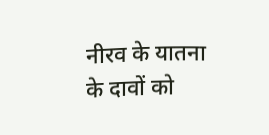नीरव के यातना के दावों को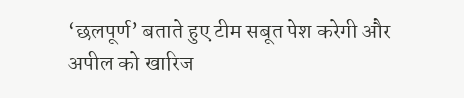‘छलपूर्ण’ बताते हुए टीम सबूत पेश करेगी और अपील को खारिज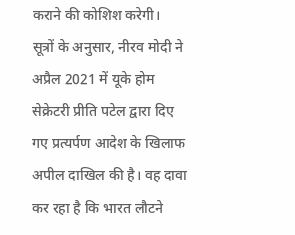कराने की कोशिश करेगी।
सूत्रों के अनुसार, नीरव मोदी ने अप्रैल 2021 में यूके होम सेक्रेटरी प्रीति पटेल द्वारा दिए गए प्रत्यर्पण आदेश के खिलाफ अपील दाखिल की है। वह दावा कर रहा है कि भारत लौटने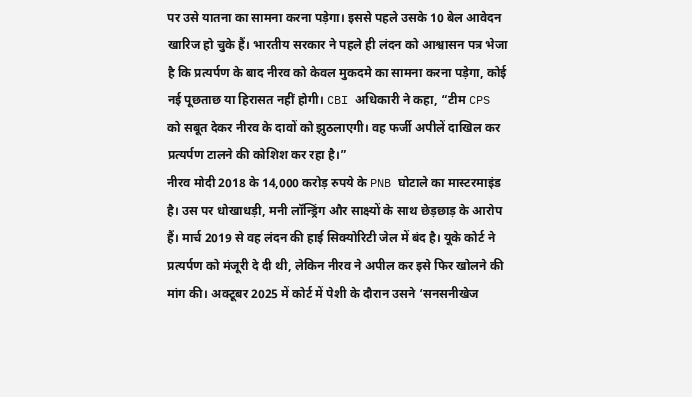पर उसे यातना का सामना करना पड़ेगा। इससे पहले उसके 10 बेल आवेदन खारिज हो चुके हैं। भारतीय सरकार ने पहले ही लंदन को आश्वासन पत्र भेजा है कि प्रत्यर्पण के बाद नीरव को केवल मुकदमे का सामना करना पड़ेगा, कोई नई पूछताछ या हिरासत नहीं होगी। CBI अधिकारी ने कहा, “टीम CPS को सबूत देकर नीरव के दावों को झुठलाएगी। वह फर्जी अपीलें दाखिल कर प्रत्यर्पण टालने की कोशिश कर रहा है।”
नीरव मोदी 2018 के 14,000 करोड़ रुपये के PNB घोटाले का मास्टरमाइंड है। उस पर धोखाधड़ी, मनी लॉन्ड्रिंग और साक्ष्यों के साथ छेड़छाड़ के आरोप हैं। मार्च 2019 से वह लंदन की हाई सिक्योरिटी जेल में बंद है। यूके कोर्ट ने प्रत्यर्पण को मंजूरी दे दी थी, लेकिन नीरव ने अपील कर इसे फिर खोलने की मांग की। अक्टूबर 2025 में कोर्ट में पेशी के दौरान उसने ‘सनसनीखेज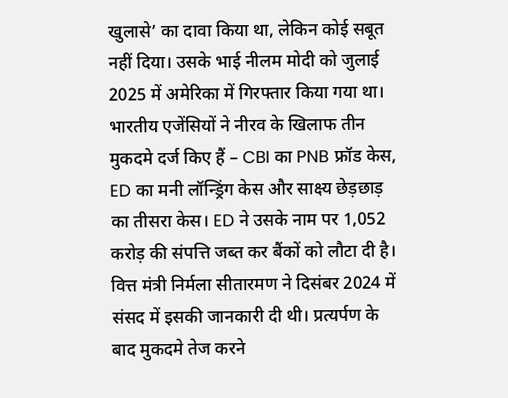खुलासे’ का दावा किया था, लेकिन कोई सबूत नहीं दिया। उसके भाई नीलम मोदी को जुलाई 2025 में अमेरिका में गिरफ्तार किया गया था।
भारतीय एजेंसियों ने नीरव के खिलाफ तीन मुकदमे दर्ज किए हैं – CBI का PNB फ्रॉड केस, ED का मनी लॉन्ड्रिंग केस और साक्ष्य छेड़छाड़ का तीसरा केस। ED ने उसके नाम पर 1,052 करोड़ की संपत्ति जब्त कर बैंकों को लौटा दी है। वित्त मंत्री निर्मला सीतारमण ने दिसंबर 2024 में संसद में इसकी जानकारी दी थी। प्रत्यर्पण के बाद मुकदमे तेज करने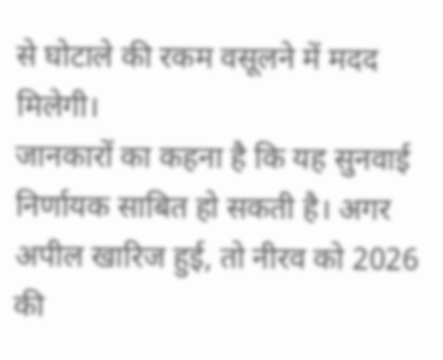से घोटाले की रकम वसूलने में मदद मिलेगी।
जानकारों का कहना है कि यह सुनवाई निर्णायक साबित हो सकती है। अगर अपील खारिज हुई, तो नीरव को 2026 की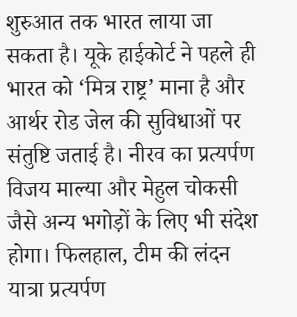शुरुआत तक भारत लाया जा सकता है। यूके हाईकोर्ट ने पहले ही भारत को ‘मित्र राष्ट्र’ माना है और आर्थर रोड जेल की सुविधाओं पर संतुष्टि जताई है। नीरव का प्रत्यर्पण विजय माल्या और मेहुल चोकसी जैसे अन्य भगोड़ों के लिए भी संदेश होगा। फिलहाल, टीम की लंदन यात्रा प्रत्यर्पण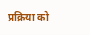प्रक्रिया को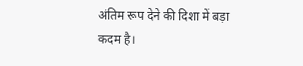अंतिम रूप देने की दिशा में बड़ा कदम है।